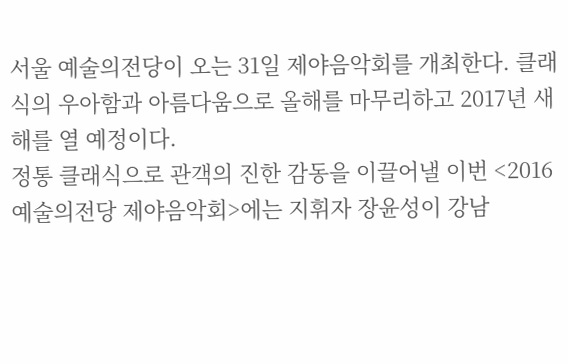서울 예술의전당이 오는 31일 제야음악회를 개최한다. 클래식의 우아함과 아름다움으로 올해를 마무리하고 2017년 새해를 열 예정이다.
정통 클래식으로 관객의 진한 감동을 이끌어낼 이번 <2016 예술의전당 제야음악회>에는 지휘자 장윤성이 강남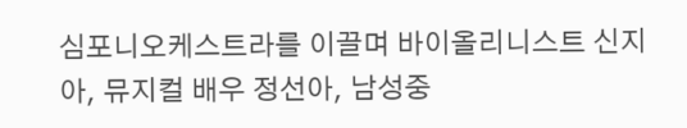심포니오케스트라를 이끌며 바이올리니스트 신지아, 뮤지컬 배우 정선아, 남성중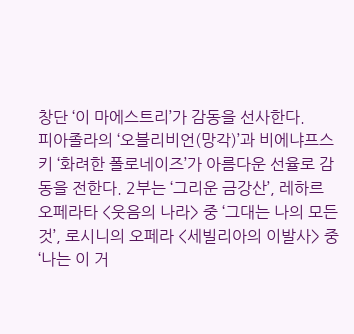창단 ‘이 마에스트리’가 감동을 선사한다.
피아졸라의 ‘오블리비언(망각)’과 비에냐프스키 ‘화려한 폴로네이즈’가 아름다운 선율로 감동을 전한다. 2부는 ‘그리운 금강산’, 레하르 오페라타 <웃음의 나라> 중 ‘그대는 나의 모든 것’, 로시니의 오페라 <세빌리아의 이발사> 중 ‘나는 이 거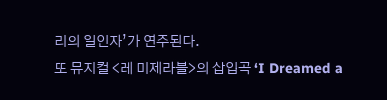리의 일인자’가 연주된다.
또 뮤지컬 <레 미제라블>의 삽입곡 ‘I Dreamed a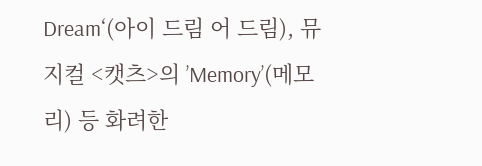Dream‘(아이 드림 어 드림), 뮤지컬 <캣츠>의 ’Memory’(메모리) 등 화려한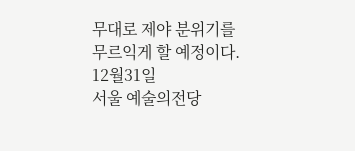무대로 제야 분위기를 무르익게 할 예정이다.
12월31일
서울 예술의전당